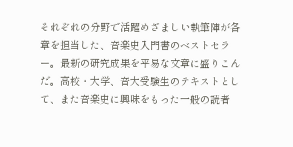それぞれの分野で活躍めざましい執筆陣が各章を担当した、音楽史入門書のベストセラー。最新の研究成果を平易な文章に盛りこんだ。高校・大学、音大受験生のテキストとして、また音楽史に興味をもった一般の読者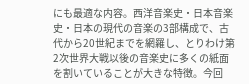にも最適な内容。西洋音楽史・日本音楽史・日本の現代の音楽の3部構成で、古代から20世紀までを網羅し、とりわけ第2次世界大戦以後の音楽史に多くの紙面を割いていることが大きな特徴。今回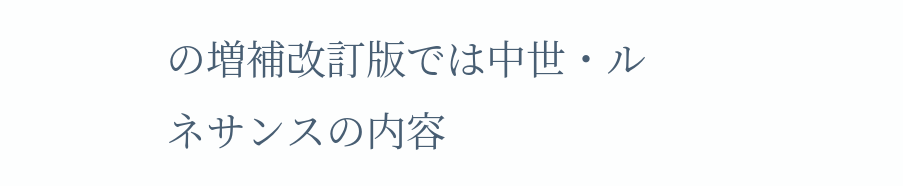の増補改訂版では中世・ルネサンスの内容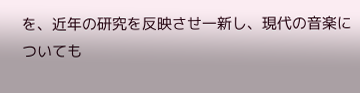を、近年の研究を反映させ一新し、現代の音楽についても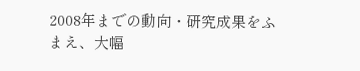2008年までの動向・研究成果をふまえ、大幅